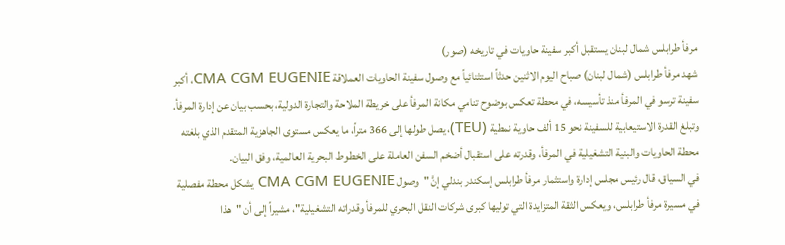مرفأ طرابلس شمال لبنان يستقبل أكبر سفينة حاويات في تاريخه (صور)
شهد مرفأ طرابلس (شمال لبنان) صباح اليوم الاثنين حدثاً استثنائياً مع وصول سفينة الحاويات العملاقة CMA CGM EUGENIE، أكبر سفينة ترسو في المرفأ منذ تأسيسه، في محطة تعكس بوضوح تنامي مكانة المرفأ على خريطة الملاحة والتجارة الدولية، بحسب بيان عن إدارة المرفأ.
وتبلغ القدرة الاستيعابية للسفينة نحو 15 ألف حاوية نمطية (TEU)، يصل طولها إلى 366 متراً، ما يعكس مستوى الجاهزية المتقدم الذي بلغته محطة الحاويات والبنية التشغيلية في المرفأ، وقدرته على استقبال أضخم السفن العاملة على الخطوط البحرية العالمية، وفق البيان.
في السياق، قال رئيس مجلس إدارة واستثمار مرفأ طرابلس إسكندر بندلي إنَّ "وصول CMA CGM EUGENIE يشكل محطة مفصلية في مسيرة مرفأ طرابلس، ويعكس الثقة المتزايدة التي توليها كبرى شركات النقل البحري للمرفأ وقدراته التشغيلية"، مشيراً إلى أن "هذا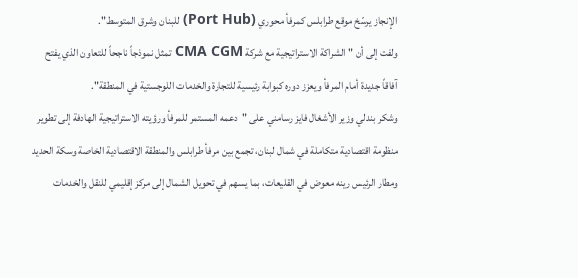الإنجاز يرسّخ موقع طرابلس كمرفأ محوري (Port Hub) للبنان وشرق المتوسط".
ولفت إلى أن "الشراكة الاستراتيجية مع شركة CMA CGM تمثل نموذجاً ناجحاً للتعاون الذي يفتح آفاقاً جديدة أمام المرفأ ويعزز دوره كبوابة رئيسية للتجارة والخدمات اللوجستية في المنطقة".
وشكر بندلي وزير الأشغال فايز رسامني على "دعمه المستمر للمرفأ ورؤيته الاستراتيجية الهادفة إلى تطوير منظومة اقتصادية متكاملة في شمال لبنان، تجمع بين مرفأ طرابلس والمنطقة الاقتصادية الخاصة وسكة الحديد ومطار الرئيس رينه معوض في القليعات، بما يسهم في تحويل الشمال إلى مركز إقليمي للنقل والخدمات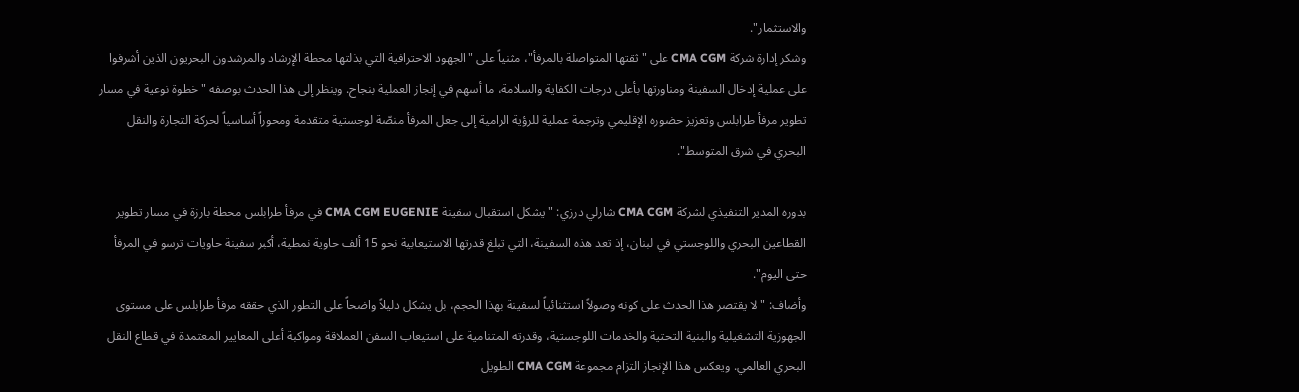والاستثمار".
وشكر إدارة شركة CMA CGM على "ثقتها المتواصلة بالمرفأ"، مثنياً على "الجهود الاحترافية التي بذلتها محطة الإرشاد والمرشدون البحريون الذين أشرفوا على عملية إدخال السفينة ومناورتها بأعلى درجات الكفاية والسلامة، ما أسهم في إنجاز العملية بنجاح. وينظر إلى هذا الحدث بوصفه "خطوة نوعية في مسار تطوير مرفأ طرابلس وتعزيز حضوره الإقليمي وترجمة عملية للرؤية الرامية إلى جعل المرفأ منصّة لوجستية متقدمة ومحوراً أساسياً لحركة التجارة والنقل البحري في شرق المتوسط".

بدوره المدير التنفيذي لشركة CMA CGM شارلي درزي: "يشكل استقبال سفينة CMA CGM EUGENIE في مرفأ طرابلس محطة بارزة في مسار تطوير القطاعين البحري واللوجستي في لبنان، إذ تعد هذه السفينة، التي تبلغ قدرتها الاستيعابية نحو 15 ألف حاوية نمطية، أكبر سفينة حاويات ترسو في المرفأ حتى اليوم".
وأضاف: "لا يقتصر هذا الحدث على كونه وصولاً استثنائياً لسفينة بهذا الحجم، بل يشكل دليلاً واضحاً على التطور الذي حققه مرفأ طرابلس على مستوى الجهوزية التشغيلية والبنية التحتية والخدمات اللوجستية، وقدرته المتنامية على استيعاب السفن العملاقة ومواكبة أعلى المعايير المعتمدة في قطاع النقل البحري العالمي. ويعكس هذا الإنجاز التزام مجموعة CMA CGM الطويل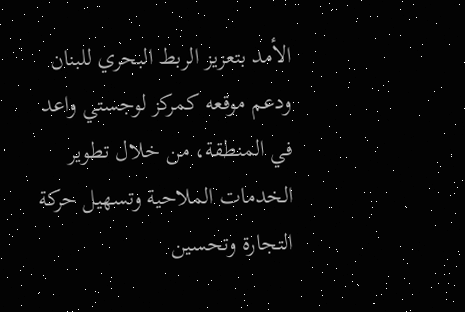الأمد بتعزيز الربط البحري للبنان ودعم موقعه كمركز لوجستي واعد في المنطقة، من خلال تطوير الخدمات الملاحية وتسهيل حركة التجارة وتحسين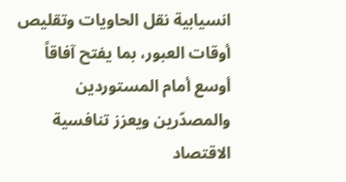انسيابية نقل الحاويات وتقليص أوقات العبور، بما يفتح آفاقاً أوسع أمام المستوردين والمصدّرين ويعزز تنافسية الاقتصاد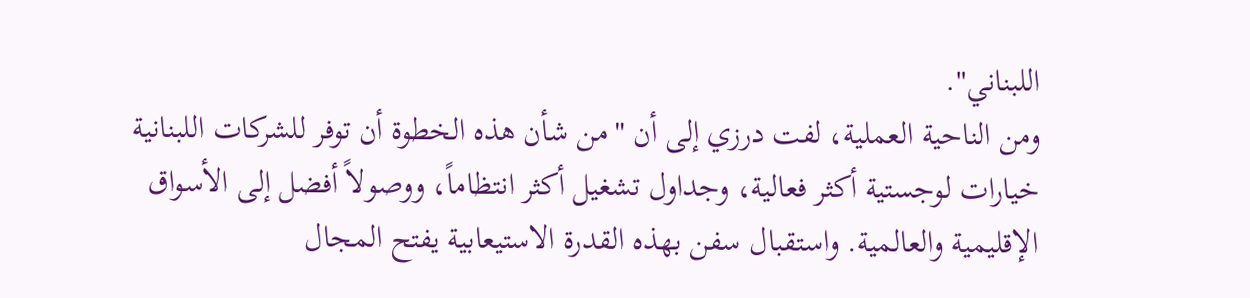اللبناني".
ومن الناحية العملية، لفت درزي إلى أن "من شأن هذه الخطوة أن توفر للشركات اللبنانية خيارات لوجستية أكثر فعالية، وجداول تشغيل أكثر انتظاماً، ووصولاً أفضل إلى الأسواق الإقليمية والعالمية. واستقبال سفن بهذه القدرة الاستيعابية يفتح المجال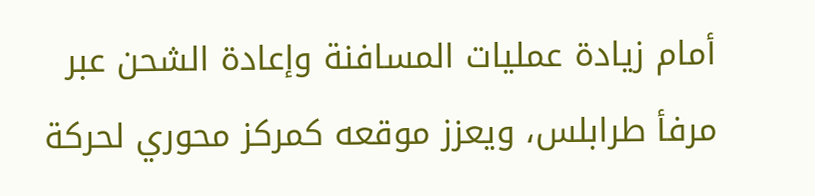أمام زيادة عمليات المسافنة وإعادة الشحن عبر مرفأ طرابلس، ويعزز موقعه كمركز محوري لحركة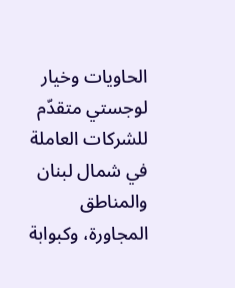الحاويات وخيار لوجستي متقدّم للشركات العاملة في شمال لبنان والمناطق المجاورة، وكبوابة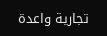تجارية واعدة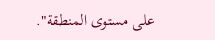على مستوى المنطقة".